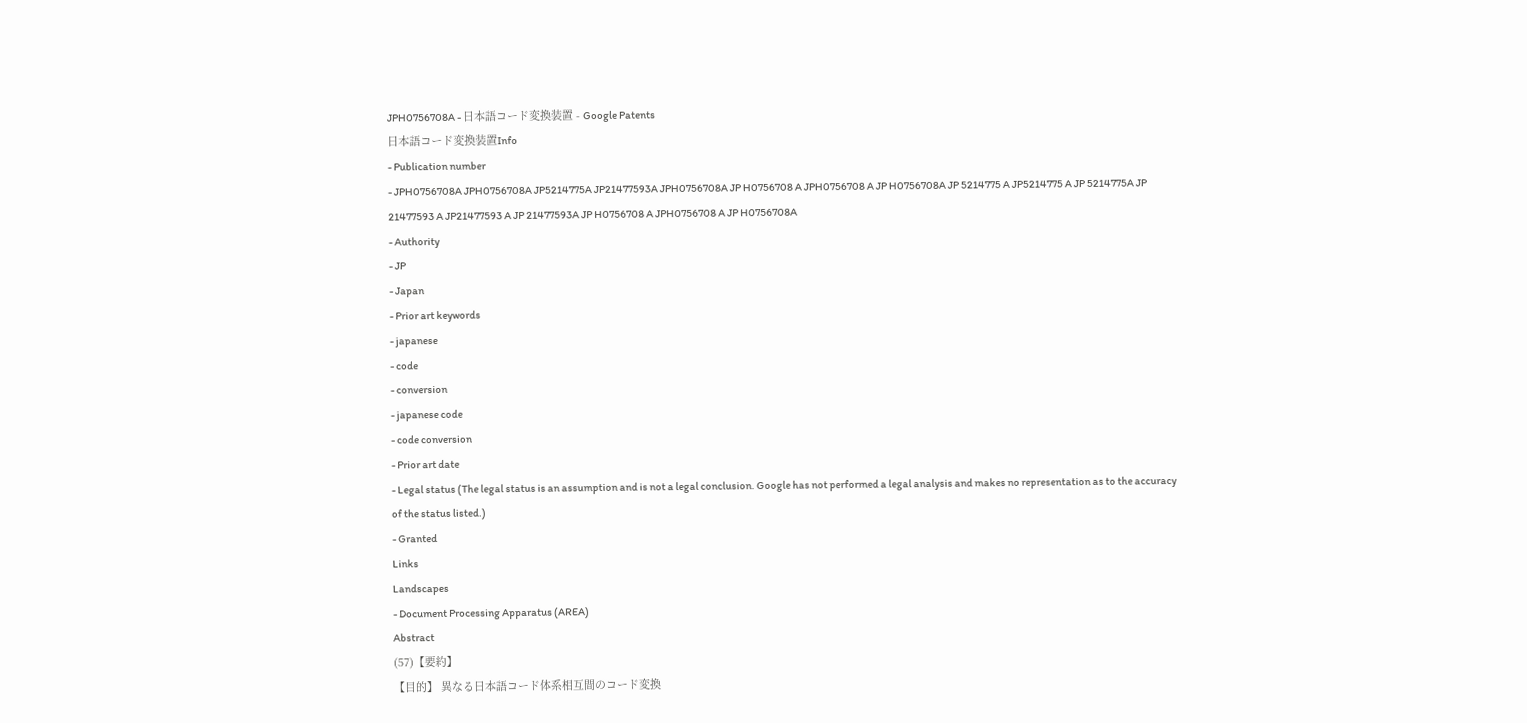JPH0756708A - 日本語コード変換装置 - Google Patents
日本語コード変換装置Info
- Publication number
- JPH0756708A JPH0756708A JP5214775A JP21477593A JPH0756708A JP H0756708 A JPH0756708 A JP H0756708A JP 5214775 A JP5214775 A JP 5214775A JP 21477593 A JP21477593 A JP 21477593A JP H0756708 A JPH0756708 A JP H0756708A
- Authority
- JP
- Japan
- Prior art keywords
- japanese
- code
- conversion
- japanese code
- code conversion
- Prior art date
- Legal status (The legal status is an assumption and is not a legal conclusion. Google has not performed a legal analysis and makes no representation as to the accuracy of the status listed.)
- Granted
Links
Landscapes
- Document Processing Apparatus (AREA)
Abstract
(57)【要約】
【目的】 異なる日本語コード体系相互間のコード変換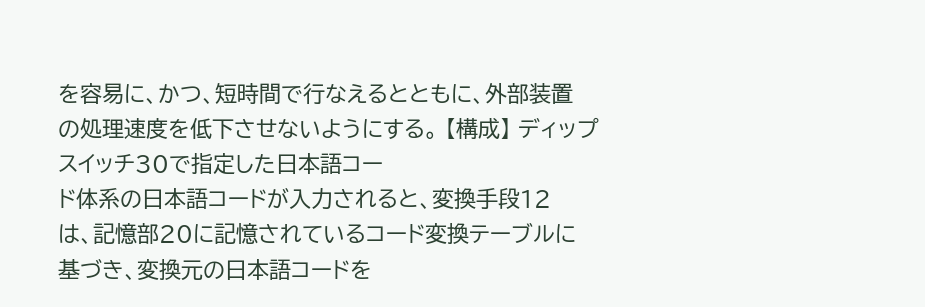を容易に、かつ、短時間で行なえるとともに、外部装置
の処理速度を低下させないようにする。 【構成】 ディップスイッチ30で指定した日本語コー
ド体系の日本語コードが入力されると、変換手段12
は、記憶部20に記憶されているコード変換テーブルに
基づき、変換元の日本語コードを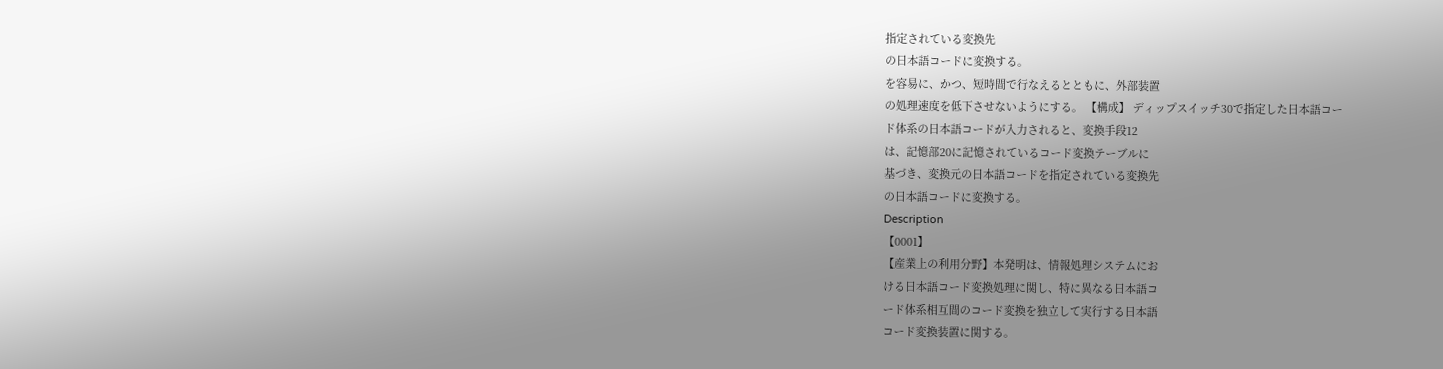指定されている変換先
の日本語コードに変換する。
を容易に、かつ、短時間で行なえるとともに、外部装置
の処理速度を低下させないようにする。 【構成】 ディップスイッチ30で指定した日本語コー
ド体系の日本語コードが入力されると、変換手段12
は、記憶部20に記憶されているコード変換テーブルに
基づき、変換元の日本語コードを指定されている変換先
の日本語コードに変換する。
Description
【0001】
【産業上の利用分野】本発明は、情報処理システムにお
ける日本語コード変換処理に関し、特に異なる日本語コ
ード体系相互間のコード変換を独立して実行する日本語
コード変換装置に関する。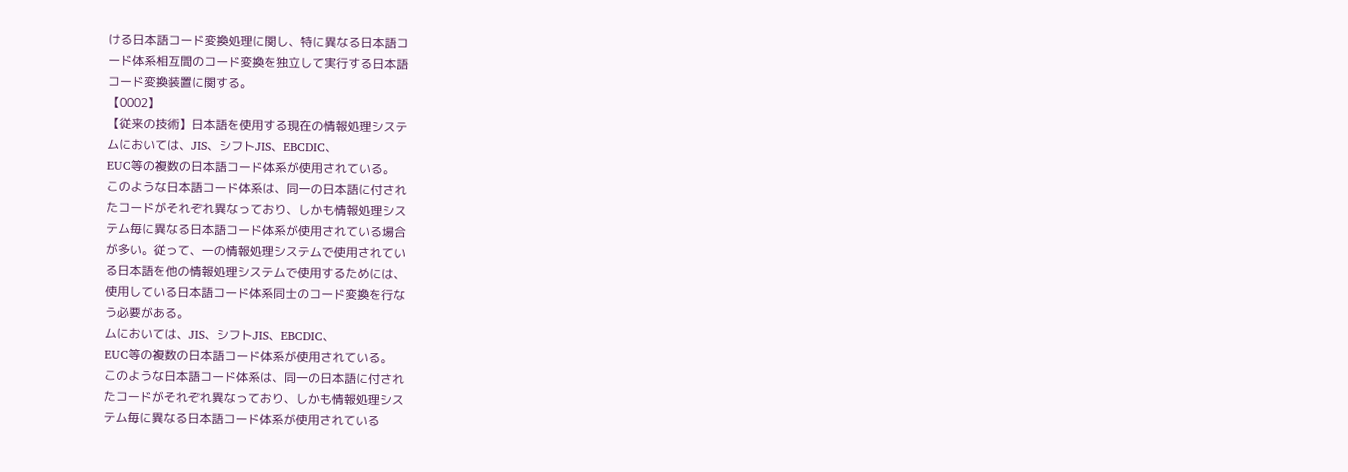ける日本語コード変換処理に関し、特に異なる日本語コ
ード体系相互間のコード変換を独立して実行する日本語
コード変換装置に関する。
【0002】
【従来の技術】日本語を使用する現在の情報処理システ
ムにおいては、JIS、シフトJIS、EBCDIC、
EUC等の複数の日本語コード体系が使用されている。
このような日本語コード体系は、同一の日本語に付され
たコードがそれぞれ異なっており、しかも情報処理シス
テム毎に異なる日本語コード体系が使用されている場合
が多い。従って、一の情報処理システムで使用されてい
る日本語を他の情報処理システムで使用するためには、
使用している日本語コード体系同士のコード変換を行な
う必要がある。
ムにおいては、JIS、シフトJIS、EBCDIC、
EUC等の複数の日本語コード体系が使用されている。
このような日本語コード体系は、同一の日本語に付され
たコードがそれぞれ異なっており、しかも情報処理シス
テム毎に異なる日本語コード体系が使用されている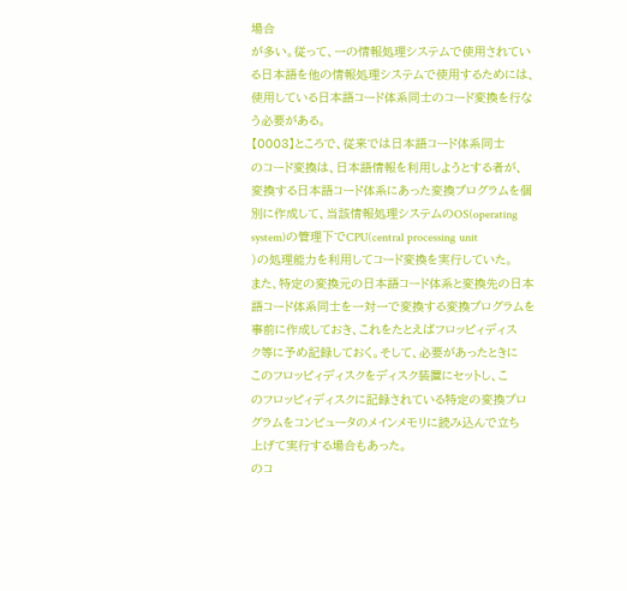場合
が多い。従って、一の情報処理システムで使用されてい
る日本語を他の情報処理システムで使用するためには、
使用している日本語コード体系同士のコード変換を行な
う必要がある。
【0003】ところで、従来では日本語コード体系同士
のコード変換は、日本語情報を利用しようとする者が、
変換する日本語コード体系にあった変換プログラムを個
別に作成して、当該情報処理システムのOS(operating
system)の管理下でCPU(central processing unit
)の処理能力を利用してコード変換を実行していた。
また、特定の変換元の日本語コード体系と変換先の日本
語コード体系同士を一対一で変換する変換プログラムを
事前に作成しておき、これをたとえばフロッピィディス
ク等に予め記録しておく。そして、必要があったときに
このフロッピィディスクをディスク装置にセットし、こ
のフロッピィディスクに記録されている特定の変換プロ
グラムをコンピュータのメインメモリに読み込んで立ち
上げて実行する場合もあった。
のコ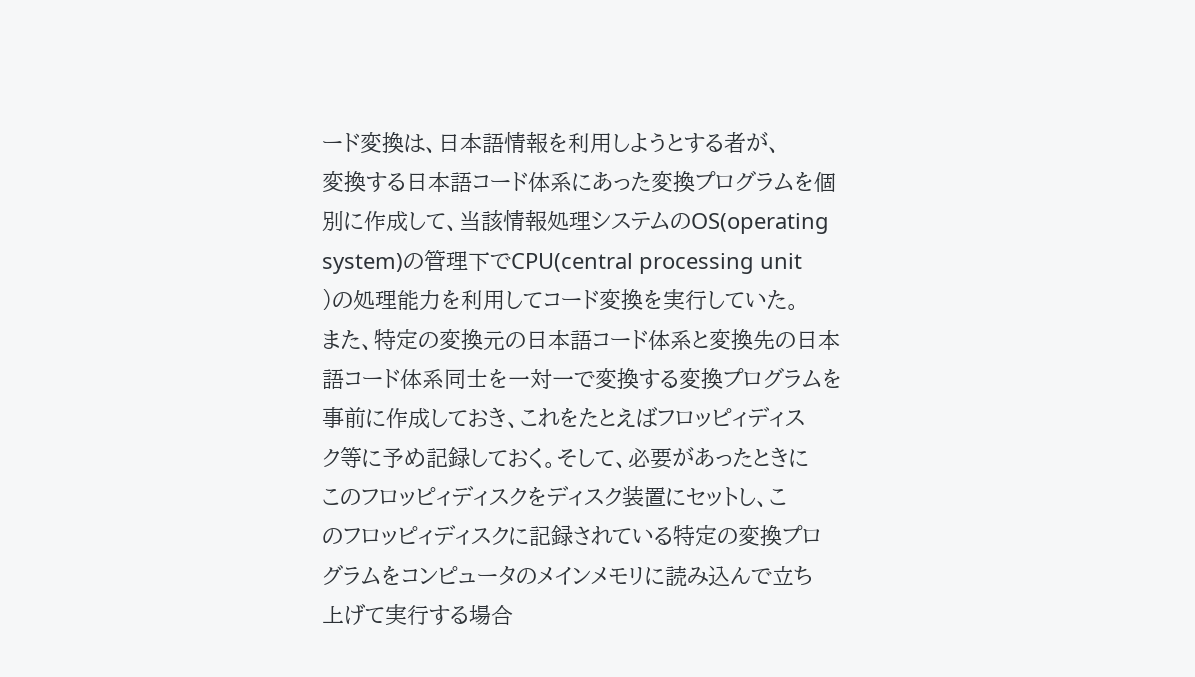ード変換は、日本語情報を利用しようとする者が、
変換する日本語コード体系にあった変換プログラムを個
別に作成して、当該情報処理システムのOS(operating
system)の管理下でCPU(central processing unit
)の処理能力を利用してコード変換を実行していた。
また、特定の変換元の日本語コード体系と変換先の日本
語コード体系同士を一対一で変換する変換プログラムを
事前に作成しておき、これをたとえばフロッピィディス
ク等に予め記録しておく。そして、必要があったときに
このフロッピィディスクをディスク装置にセットし、こ
のフロッピィディスクに記録されている特定の変換プロ
グラムをコンピュータのメインメモリに読み込んで立ち
上げて実行する場合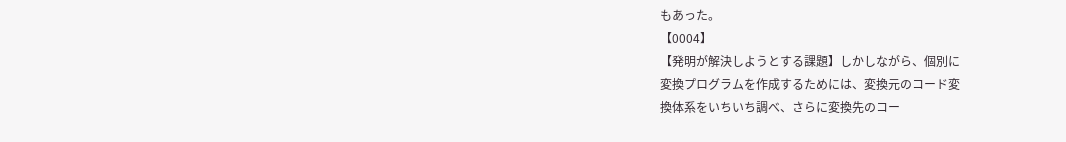もあった。
【0004】
【発明が解決しようとする課題】しかしながら、個別に
変換プログラムを作成するためには、変換元のコード変
換体系をいちいち調べ、さらに変換先のコー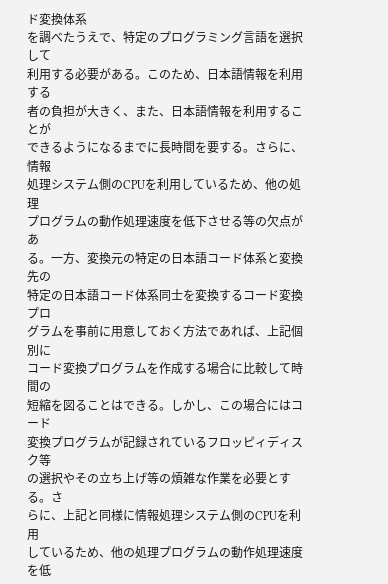ド変換体系
を調べたうえで、特定のプログラミング言語を選択して
利用する必要がある。このため、日本語情報を利用する
者の負担が大きく、また、日本語情報を利用することが
できるようになるまでに長時間を要する。さらに、情報
処理システム側のCPUを利用しているため、他の処理
プログラムの動作処理速度を低下させる等の欠点があ
る。一方、変換元の特定の日本語コード体系と変換先の
特定の日本語コード体系同士を変換するコード変換プロ
グラムを事前に用意しておく方法であれば、上記個別に
コード変換プログラムを作成する場合に比較して時間の
短縮を図ることはできる。しかし、この場合にはコード
変換プログラムが記録されているフロッピィディスク等
の選択やその立ち上げ等の煩雑な作業を必要とする。さ
らに、上記と同様に情報処理システム側のCPUを利用
しているため、他の処理プログラムの動作処理速度を低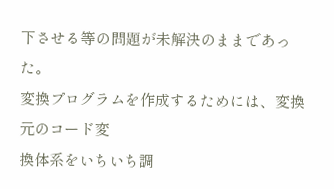下させる等の問題が未解決のままであった。
変換プログラムを作成するためには、変換元のコード変
換体系をいちいち調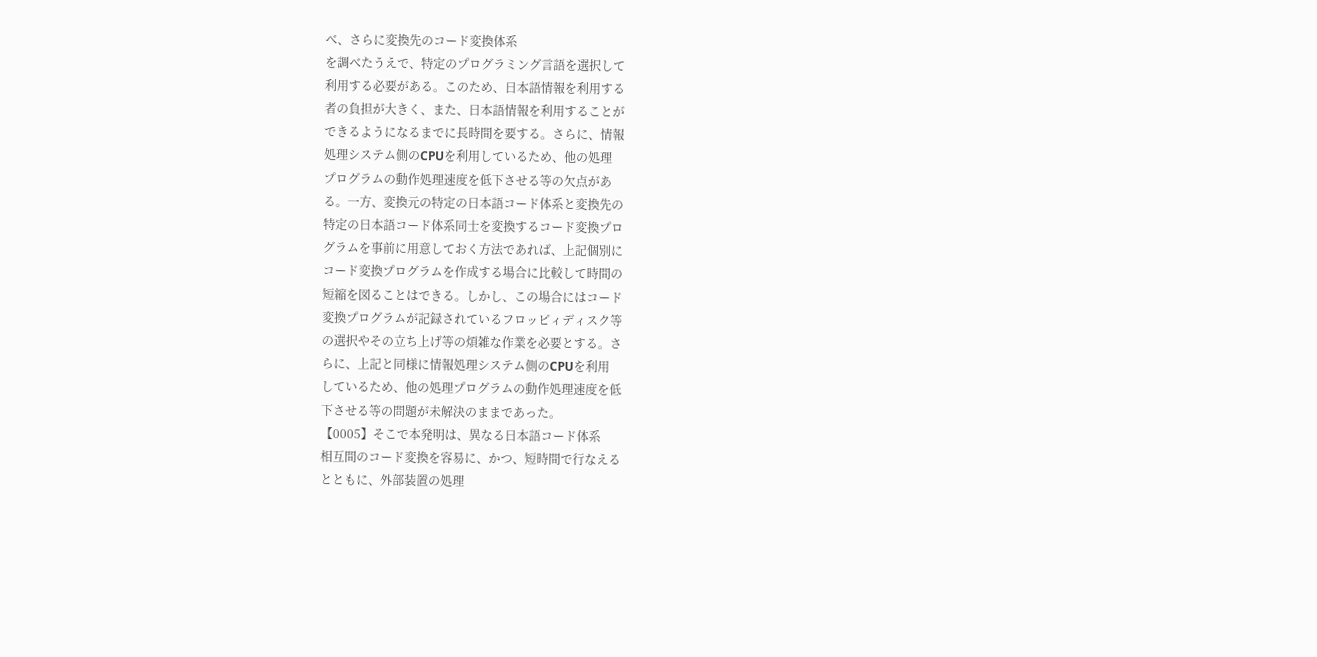べ、さらに変換先のコード変換体系
を調べたうえで、特定のプログラミング言語を選択して
利用する必要がある。このため、日本語情報を利用する
者の負担が大きく、また、日本語情報を利用することが
できるようになるまでに長時間を要する。さらに、情報
処理システム側のCPUを利用しているため、他の処理
プログラムの動作処理速度を低下させる等の欠点があ
る。一方、変換元の特定の日本語コード体系と変換先の
特定の日本語コード体系同士を変換するコード変換プロ
グラムを事前に用意しておく方法であれば、上記個別に
コード変換プログラムを作成する場合に比較して時間の
短縮を図ることはできる。しかし、この場合にはコード
変換プログラムが記録されているフロッピィディスク等
の選択やその立ち上げ等の煩雑な作業を必要とする。さ
らに、上記と同様に情報処理システム側のCPUを利用
しているため、他の処理プログラムの動作処理速度を低
下させる等の問題が未解決のままであった。
【0005】そこで本発明は、異なる日本語コード体系
相互間のコード変換を容易に、かつ、短時間で行なえる
とともに、外部装置の処理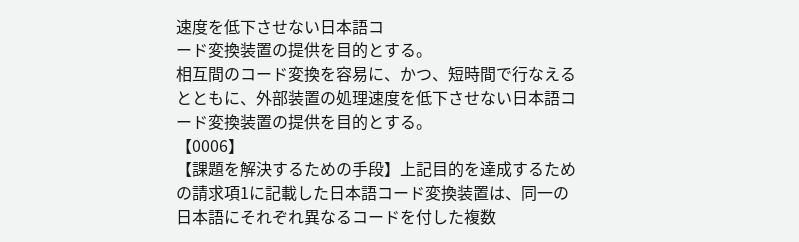速度を低下させない日本語コ
ード変換装置の提供を目的とする。
相互間のコード変換を容易に、かつ、短時間で行なえる
とともに、外部装置の処理速度を低下させない日本語コ
ード変換装置の提供を目的とする。
【0006】
【課題を解決するための手段】上記目的を達成するため
の請求項1に記載した日本語コード変換装置は、同一の
日本語にそれぞれ異なるコードを付した複数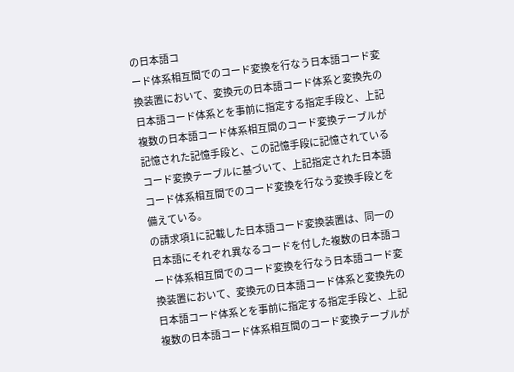の日本語コ
ード体系相互間でのコード変換を行なう日本語コード変
換装置において、変換元の日本語コード体系と変換先の
日本語コード体系とを事前に指定する指定手段と、上記
複数の日本語コード体系相互間のコード変換テーブルが
記憶された記憶手段と、この記憶手段に記憶されている
コード変換テーブルに基づいて、上記指定された日本語
コード体系相互間でのコード変換を行なう変換手段とを
備えている。
の請求項1に記載した日本語コード変換装置は、同一の
日本語にそれぞれ異なるコードを付した複数の日本語コ
ード体系相互間でのコード変換を行なう日本語コード変
換装置において、変換元の日本語コード体系と変換先の
日本語コード体系とを事前に指定する指定手段と、上記
複数の日本語コード体系相互間のコード変換テーブルが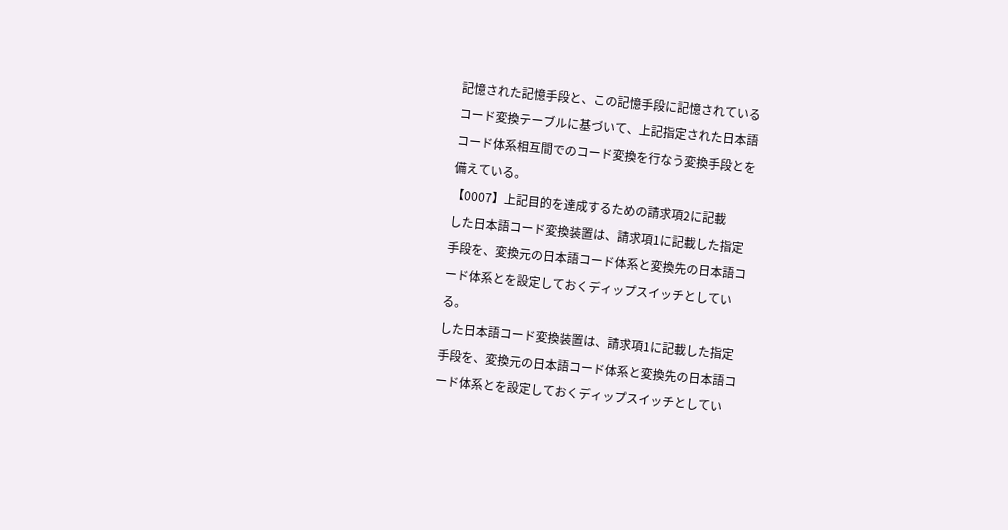記憶された記憶手段と、この記憶手段に記憶されている
コード変換テーブルに基づいて、上記指定された日本語
コード体系相互間でのコード変換を行なう変換手段とを
備えている。
【0007】上記目的を達成するための請求項2に記載
した日本語コード変換装置は、請求項1に記載した指定
手段を、変換元の日本語コード体系と変換先の日本語コ
ード体系とを設定しておくディップスイッチとしてい
る。
した日本語コード変換装置は、請求項1に記載した指定
手段を、変換元の日本語コード体系と変換先の日本語コ
ード体系とを設定しておくディップスイッチとしてい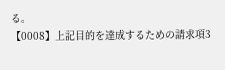る。
【0008】上記目的を達成するための請求項3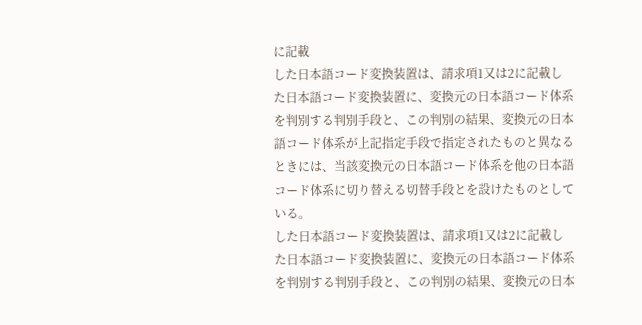に記載
した日本語コード変換装置は、請求項1又は2に記載し
た日本語コード変換装置に、変換元の日本語コード体系
を判別する判別手段と、この判別の結果、変換元の日本
語コード体系が上記指定手段で指定されたものと異なる
ときには、当該変換元の日本語コード体系を他の日本語
コード体系に切り替える切替手段とを設けたものとして
いる。
した日本語コード変換装置は、請求項1又は2に記載し
た日本語コード変換装置に、変換元の日本語コード体系
を判別する判別手段と、この判別の結果、変換元の日本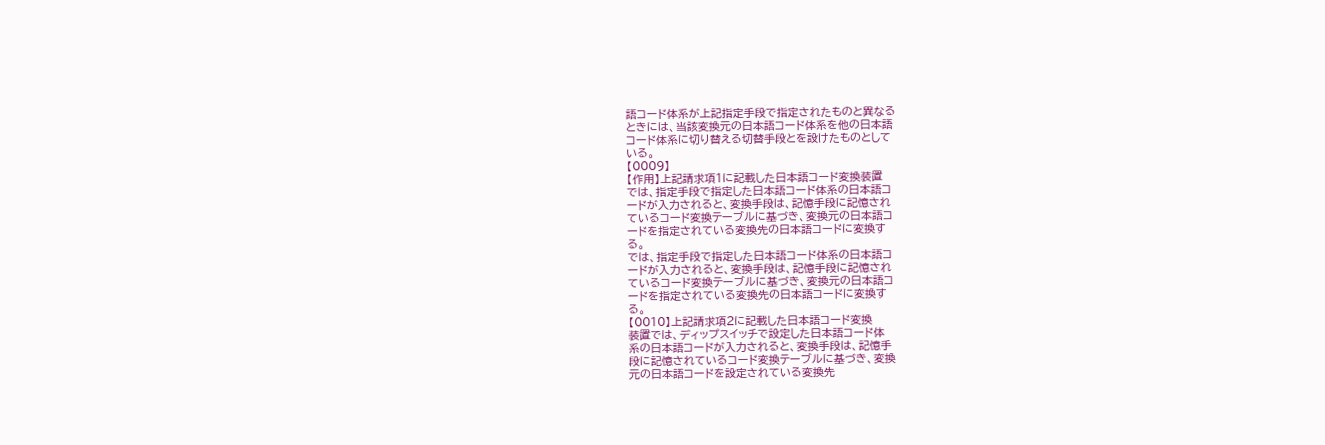語コード体系が上記指定手段で指定されたものと異なる
ときには、当該変換元の日本語コード体系を他の日本語
コード体系に切り替える切替手段とを設けたものとして
いる。
【0009】
【作用】上記請求項1に記載した日本語コード変換装置
では、指定手段で指定した日本語コード体系の日本語コ
ードが入力されると、変換手段は、記憶手段に記憶され
ているコード変換テーブルに基づき、変換元の日本語コ
ードを指定されている変換先の日本語コードに変換す
る。
では、指定手段で指定した日本語コード体系の日本語コ
ードが入力されると、変換手段は、記憶手段に記憶され
ているコード変換テーブルに基づき、変換元の日本語コ
ードを指定されている変換先の日本語コードに変換す
る。
【0010】上記請求項2に記載した日本語コード変換
装置では、ディップスイッチで設定した日本語コード体
系の日本語コードが入力されると、変換手段は、記憶手
段に記憶されているコード変換テーブルに基づき、変換
元の日本語コードを設定されている変換先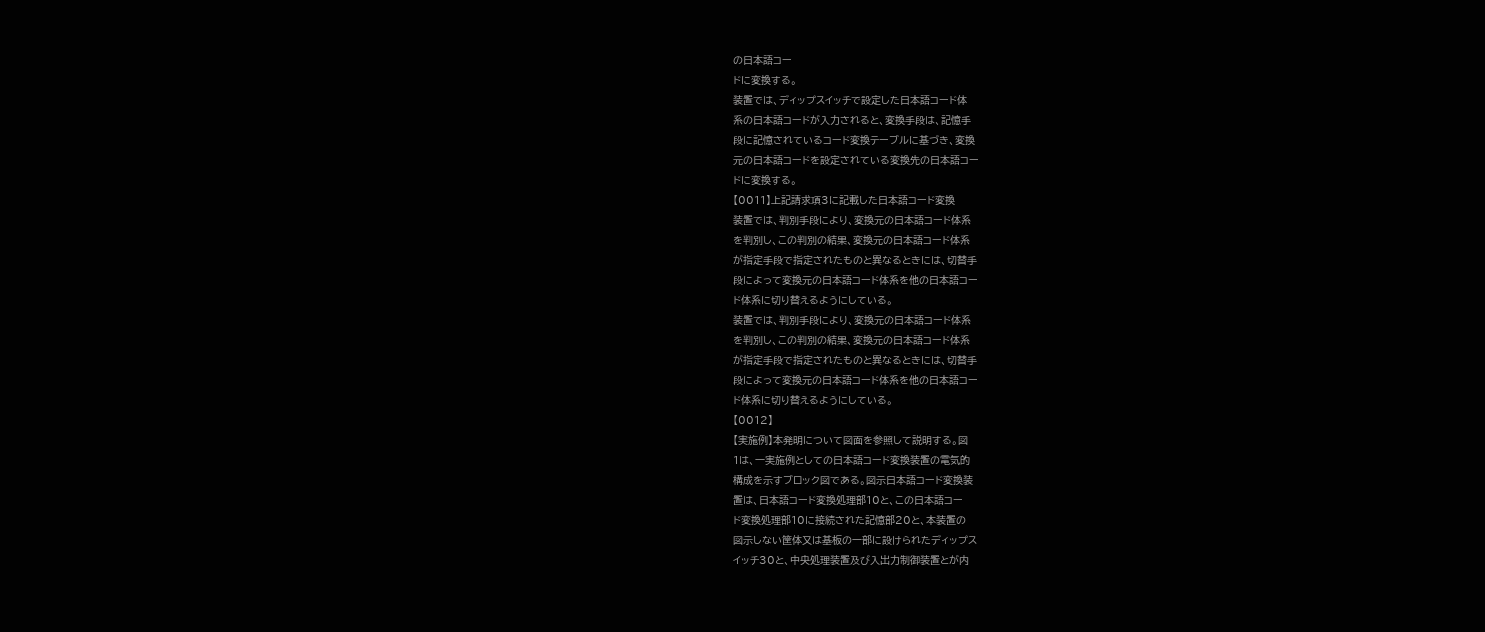の日本語コー
ドに変換する。
装置では、ディップスイッチで設定した日本語コード体
系の日本語コードが入力されると、変換手段は、記憶手
段に記憶されているコード変換テーブルに基づき、変換
元の日本語コードを設定されている変換先の日本語コー
ドに変換する。
【0011】上記請求項3に記載した日本語コード変換
装置では、判別手段により、変換元の日本語コード体系
を判別し、この判別の結果、変換元の日本語コード体系
が指定手段で指定されたものと異なるときには、切替手
段によって変換元の日本語コード体系を他の日本語コー
ド体系に切り替えるようにしている。
装置では、判別手段により、変換元の日本語コード体系
を判別し、この判別の結果、変換元の日本語コード体系
が指定手段で指定されたものと異なるときには、切替手
段によって変換元の日本語コード体系を他の日本語コー
ド体系に切り替えるようにしている。
【0012】
【実施例】本発明について図面を参照して説明する。図
1は、一実施例としての日本語コード変換装置の電気的
構成を示すブロック図である。図示日本語コード変換装
置は、日本語コード変換処理部10と、この日本語コー
ド変換処理部10に接続された記憶部20と、本装置の
図示しない筐体又は基板の一部に設けられたディップス
イッチ30と、中央処理装置及び入出力制御装置とが内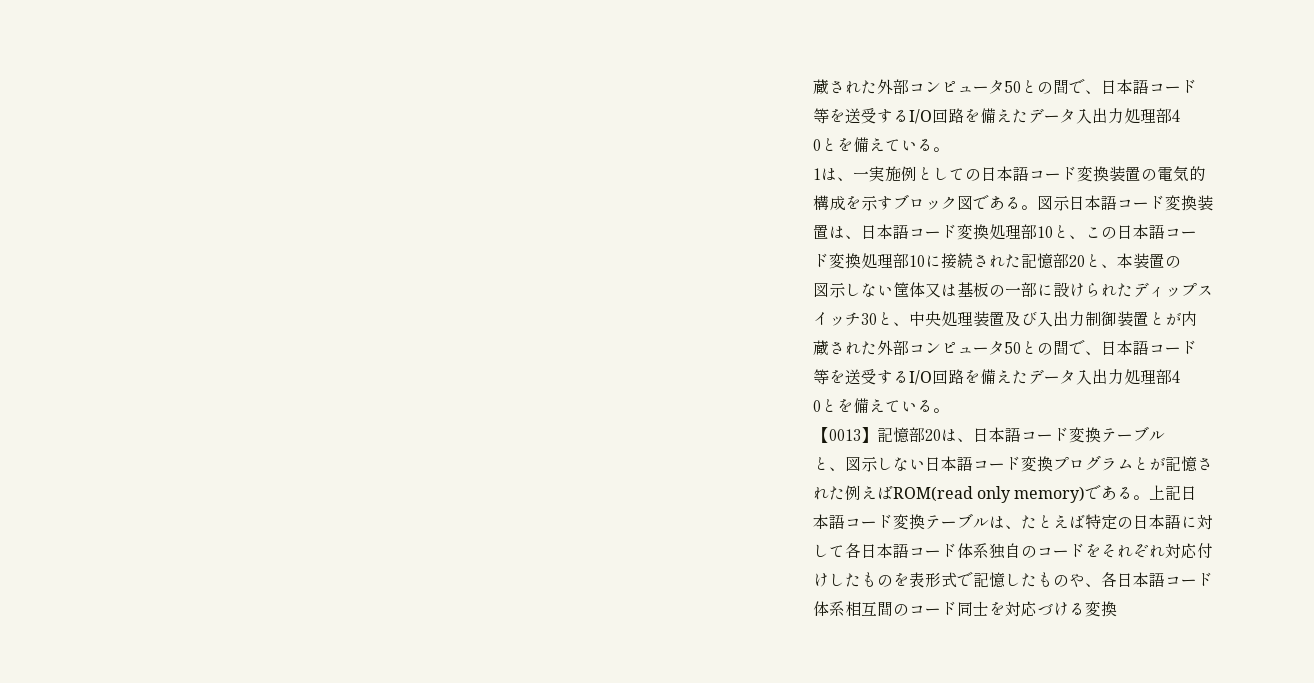蔵された外部コンピュータ50との間で、日本語コード
等を送受するI/O回路を備えたデータ入出力処理部4
0とを備えている。
1は、一実施例としての日本語コード変換装置の電気的
構成を示すブロック図である。図示日本語コード変換装
置は、日本語コード変換処理部10と、この日本語コー
ド変換処理部10に接続された記憶部20と、本装置の
図示しない筐体又は基板の一部に設けられたディップス
イッチ30と、中央処理装置及び入出力制御装置とが内
蔵された外部コンピュータ50との間で、日本語コード
等を送受するI/O回路を備えたデータ入出力処理部4
0とを備えている。
【0013】記憶部20は、日本語コード変換テーブル
と、図示しない日本語コード変換プログラムとが記憶さ
れた例えばROM(read only memory)である。上記日
本語コード変換テーブルは、たとえば特定の日本語に対
して各日本語コード体系独自のコードをそれぞれ対応付
けしたものを表形式で記憶したものや、各日本語コード
体系相互間のコード同士を対応づける変換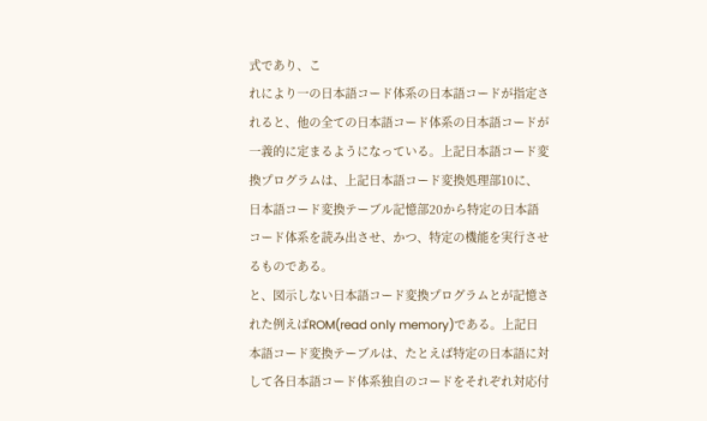式であり、こ
れにより一の日本語コード体系の日本語コードが指定さ
れると、他の全ての日本語コード体系の日本語コードが
一義的に定まるようになっている。上記日本語コード変
換プログラムは、上記日本語コード変換処理部10に、
日本語コード変換テーブル記憶部20から特定の日本語
コード体系を読み出させ、かつ、特定の機能を実行させ
るものである。
と、図示しない日本語コード変換プログラムとが記憶さ
れた例えばROM(read only memory)である。上記日
本語コード変換テーブルは、たとえば特定の日本語に対
して各日本語コード体系独自のコードをそれぞれ対応付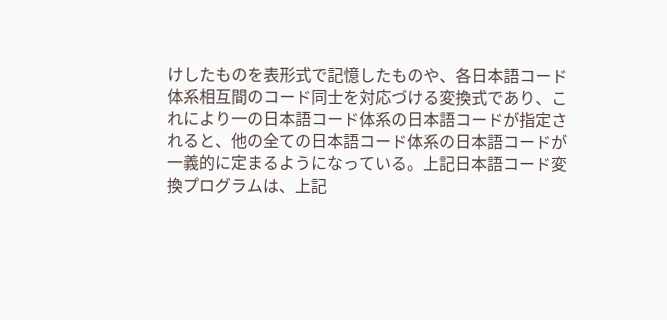けしたものを表形式で記憶したものや、各日本語コード
体系相互間のコード同士を対応づける変換式であり、こ
れにより一の日本語コード体系の日本語コードが指定さ
れると、他の全ての日本語コード体系の日本語コードが
一義的に定まるようになっている。上記日本語コード変
換プログラムは、上記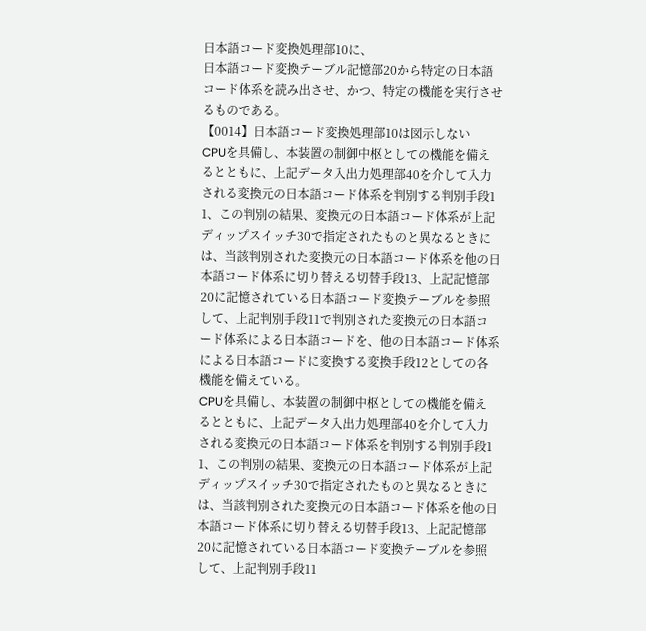日本語コード変換処理部10に、
日本語コード変換テーブル記憶部20から特定の日本語
コード体系を読み出させ、かつ、特定の機能を実行させ
るものである。
【0014】日本語コード変換処理部10は図示しない
CPUを具備し、本装置の制御中枢としての機能を備え
るとともに、上記データ入出力処理部40を介して入力
される変換元の日本語コード体系を判別する判別手段1
1、この判別の結果、変換元の日本語コード体系が上記
ディップスイッチ30で指定されたものと異なるときに
は、当該判別された変換元の日本語コード体系を他の日
本語コード体系に切り替える切替手段13、上記記憶部
20に記憶されている日本語コード変換テーブルを参照
して、上記判別手段11で判別された変換元の日本語コ
ード体系による日本語コードを、他の日本語コード体系
による日本語コードに変換する変換手段12としての各
機能を備えている。
CPUを具備し、本装置の制御中枢としての機能を備え
るとともに、上記データ入出力処理部40を介して入力
される変換元の日本語コード体系を判別する判別手段1
1、この判別の結果、変換元の日本語コード体系が上記
ディップスイッチ30で指定されたものと異なるときに
は、当該判別された変換元の日本語コード体系を他の日
本語コード体系に切り替える切替手段13、上記記憶部
20に記憶されている日本語コード変換テーブルを参照
して、上記判別手段11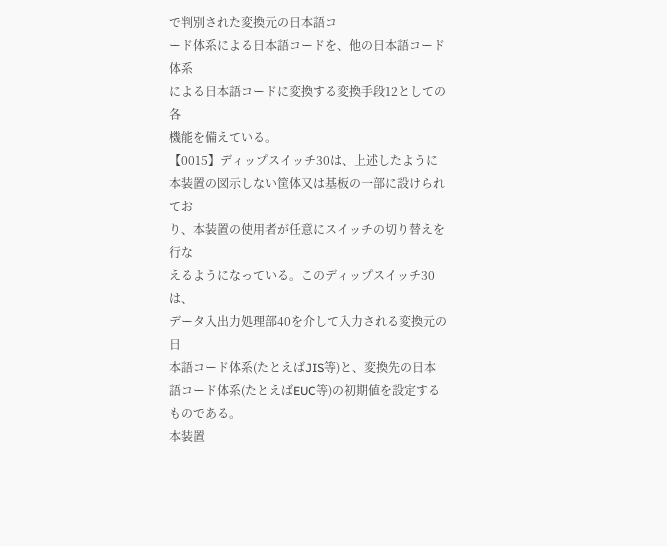で判別された変換元の日本語コ
ード体系による日本語コードを、他の日本語コード体系
による日本語コードに変換する変換手段12としての各
機能を備えている。
【0015】ディップスイッチ30は、上述したように
本装置の図示しない筐体又は基板の一部に設けられてお
り、本装置の使用者が任意にスイッチの切り替えを行な
えるようになっている。このディップスイッチ30は、
データ入出力処理部40を介して入力される変換元の日
本語コード体系(たとえばJIS等)と、変換先の日本
語コード体系(たとえばEUC等)の初期値を設定する
ものである。
本装置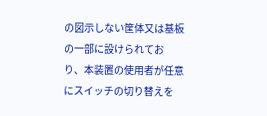の図示しない筐体又は基板の一部に設けられてお
り、本装置の使用者が任意にスイッチの切り替えを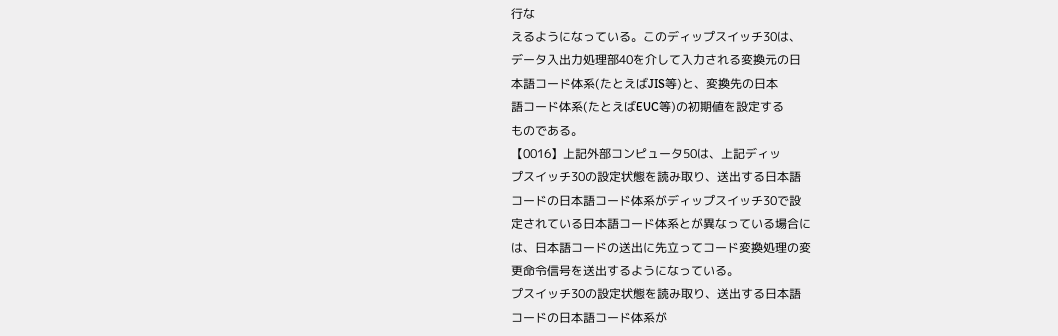行な
えるようになっている。このディップスイッチ30は、
データ入出力処理部40を介して入力される変換元の日
本語コード体系(たとえばJIS等)と、変換先の日本
語コード体系(たとえばEUC等)の初期値を設定する
ものである。
【0016】上記外部コンピュータ50は、上記ディッ
プスイッチ30の設定状態を読み取り、送出する日本語
コードの日本語コード体系がディップスイッチ30で設
定されている日本語コード体系とが異なっている場合に
は、日本語コードの送出に先立ってコード変換処理の変
更命令信号を送出するようになっている。
プスイッチ30の設定状態を読み取り、送出する日本語
コードの日本語コード体系が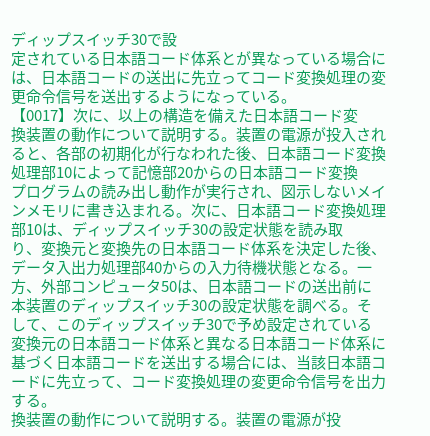ディップスイッチ30で設
定されている日本語コード体系とが異なっている場合に
は、日本語コードの送出に先立ってコード変換処理の変
更命令信号を送出するようになっている。
【0017】次に、以上の構造を備えた日本語コード変
換装置の動作について説明する。装置の電源が投入され
ると、各部の初期化が行なわれた後、日本語コード変換
処理部10によって記憶部20からの日本語コード変換
プログラムの読み出し動作が実行され、図示しないメイ
ンメモリに書き込まれる。次に、日本語コード変換処理
部10は、ディップスイッチ30の設定状態を読み取
り、変換元と変換先の日本語コード体系を決定した後、
データ入出力処理部40からの入力待機状態となる。一
方、外部コンピュータ50は、日本語コードの送出前に
本装置のディップスイッチ30の設定状態を調べる。そ
して、このディップスイッチ30で予め設定されている
変換元の日本語コード体系と異なる日本語コード体系に
基づく日本語コードを送出する場合には、当該日本語コ
ードに先立って、コード変換処理の変更命令信号を出力
する。
換装置の動作について説明する。装置の電源が投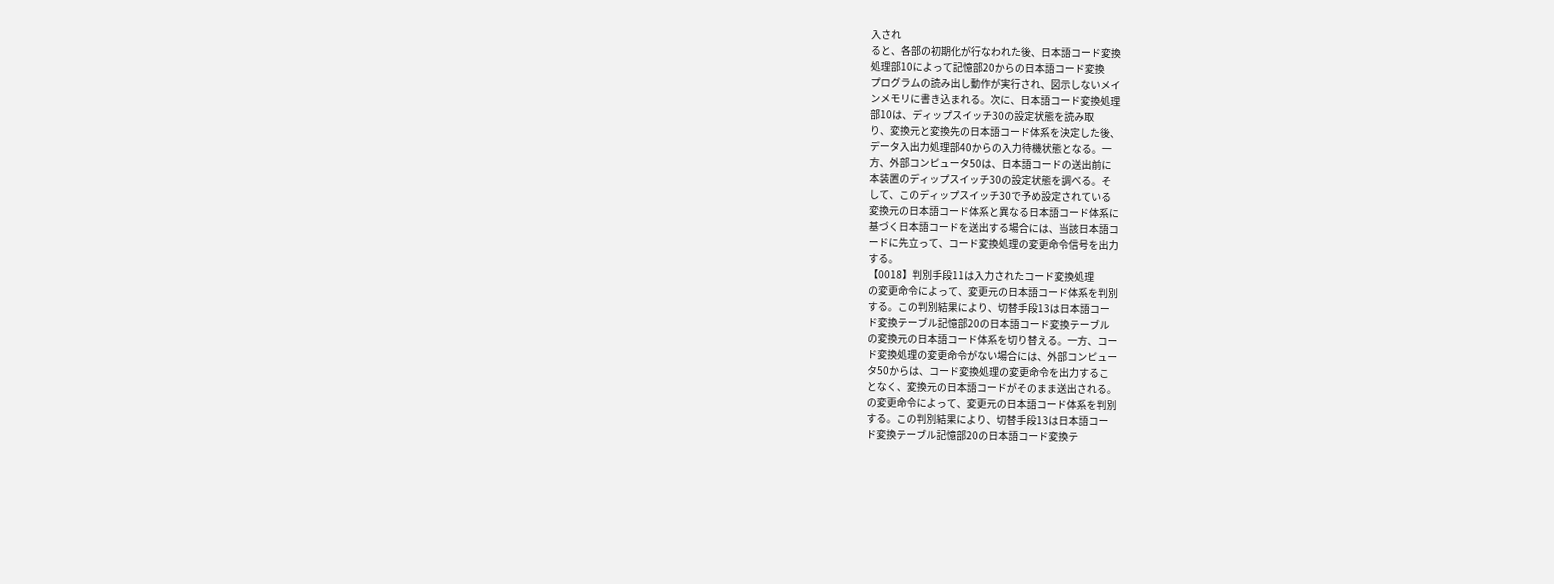入され
ると、各部の初期化が行なわれた後、日本語コード変換
処理部10によって記憶部20からの日本語コード変換
プログラムの読み出し動作が実行され、図示しないメイ
ンメモリに書き込まれる。次に、日本語コード変換処理
部10は、ディップスイッチ30の設定状態を読み取
り、変換元と変換先の日本語コード体系を決定した後、
データ入出力処理部40からの入力待機状態となる。一
方、外部コンピュータ50は、日本語コードの送出前に
本装置のディップスイッチ30の設定状態を調べる。そ
して、このディップスイッチ30で予め設定されている
変換元の日本語コード体系と異なる日本語コード体系に
基づく日本語コードを送出する場合には、当該日本語コ
ードに先立って、コード変換処理の変更命令信号を出力
する。
【0018】判別手段11は入力されたコード変換処理
の変更命令によって、変更元の日本語コード体系を判別
する。この判別結果により、切替手段13は日本語コー
ド変換テーブル記憶部20の日本語コード変換テーブル
の変換元の日本語コード体系を切り替える。一方、コー
ド変換処理の変更命令がない場合には、外部コンピュー
タ50からは、コード変換処理の変更命令を出力するこ
となく、変換元の日本語コードがそのまま送出される。
の変更命令によって、変更元の日本語コード体系を判別
する。この判別結果により、切替手段13は日本語コー
ド変換テーブル記憶部20の日本語コード変換テ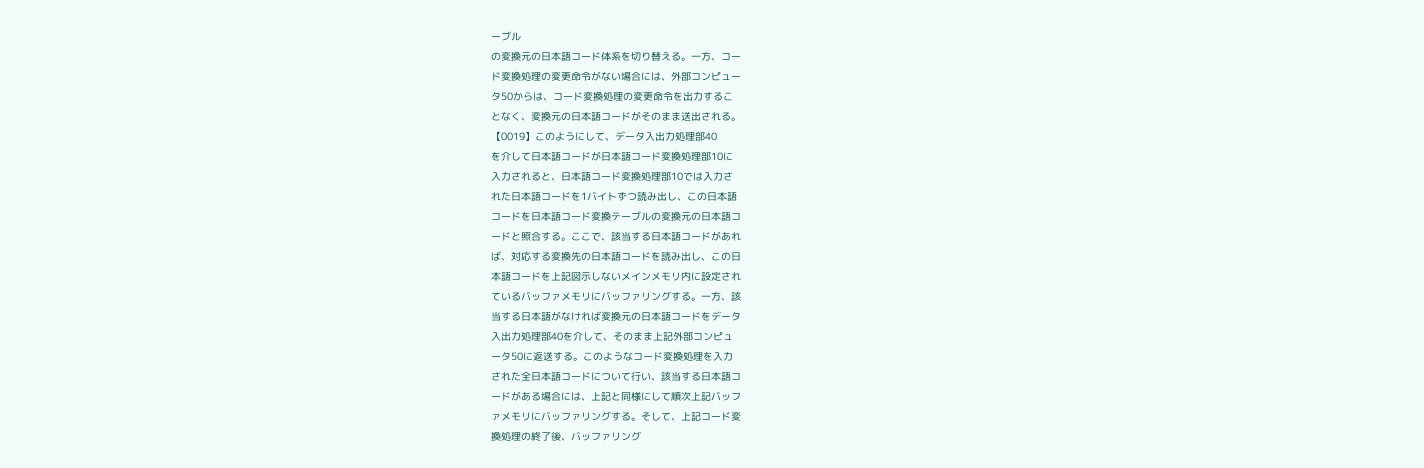ーブル
の変換元の日本語コード体系を切り替える。一方、コー
ド変換処理の変更命令がない場合には、外部コンピュー
タ50からは、コード変換処理の変更命令を出力するこ
となく、変換元の日本語コードがそのまま送出される。
【0019】このようにして、データ入出力処理部40
を介して日本語コードが日本語コード変換処理部10に
入力されると、日本語コード変換処理部10では入力さ
れた日本語コードを1バイトずつ読み出し、この日本語
コードを日本語コード変換テーブルの変換元の日本語コ
ードと照合する。ここで、該当する日本語コードがあれ
ば、対応する変換先の日本語コードを読み出し、この日
本語コードを上記図示しないメインメモリ内に設定され
ているバッファメモリにバッファリングする。一方、該
当する日本語がなければ変換元の日本語コードをデータ
入出力処理部40を介して、そのまま上記外部コンピュ
ータ50に返送する。このようなコード変換処理を入力
された全日本語コードについて行い、該当する日本語コ
ードがある場合には、上記と同様にして順次上記バッフ
ァメモリにバッファリングする。そして、上記コード変
換処理の終了後、バッファリング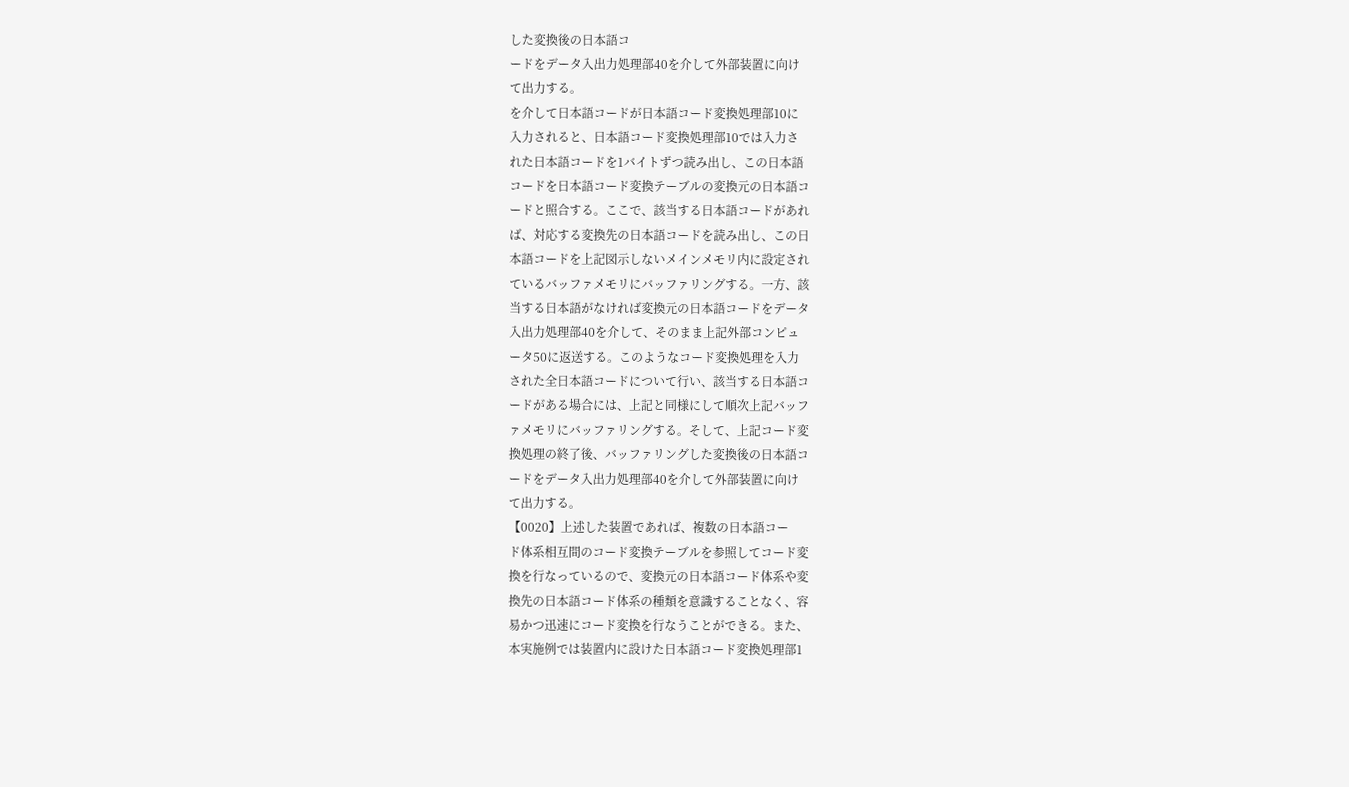した変換後の日本語コ
ードをデータ入出力処理部40を介して外部装置に向け
て出力する。
を介して日本語コードが日本語コード変換処理部10に
入力されると、日本語コード変換処理部10では入力さ
れた日本語コードを1バイトずつ読み出し、この日本語
コードを日本語コード変換テーブルの変換元の日本語コ
ードと照合する。ここで、該当する日本語コードがあれ
ば、対応する変換先の日本語コードを読み出し、この日
本語コードを上記図示しないメインメモリ内に設定され
ているバッファメモリにバッファリングする。一方、該
当する日本語がなければ変換元の日本語コードをデータ
入出力処理部40を介して、そのまま上記外部コンピュ
ータ50に返送する。このようなコード変換処理を入力
された全日本語コードについて行い、該当する日本語コ
ードがある場合には、上記と同様にして順次上記バッフ
ァメモリにバッファリングする。そして、上記コード変
換処理の終了後、バッファリングした変換後の日本語コ
ードをデータ入出力処理部40を介して外部装置に向け
て出力する。
【0020】上述した装置であれば、複数の日本語コー
ド体系相互間のコード変換テーブルを参照してコード変
換を行なっているので、変換元の日本語コード体系や変
換先の日本語コード体系の種類を意識することなく、容
易かつ迅速にコード変換を行なうことができる。また、
本実施例では装置内に設けた日本語コード変換処理部1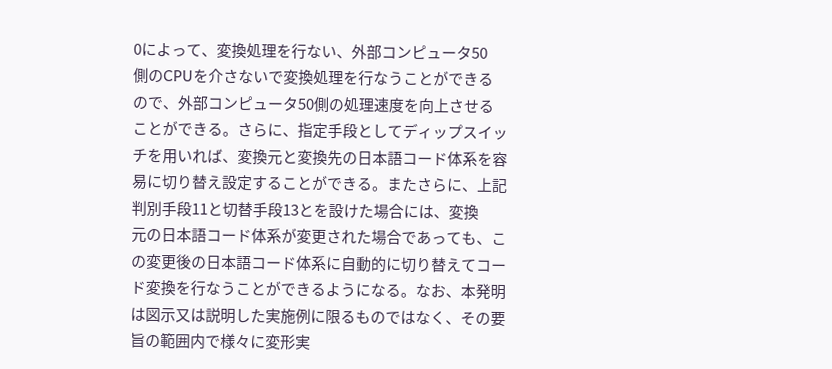0によって、変換処理を行ない、外部コンピュータ50
側のCPUを介さないで変換処理を行なうことができる
ので、外部コンピュータ50側の処理速度を向上させる
ことができる。さらに、指定手段としてディップスイッ
チを用いれば、変換元と変換先の日本語コード体系を容
易に切り替え設定することができる。またさらに、上記
判別手段11と切替手段13とを設けた場合には、変換
元の日本語コード体系が変更された場合であっても、こ
の変更後の日本語コード体系に自動的に切り替えてコー
ド変換を行なうことができるようになる。なお、本発明
は図示又は説明した実施例に限るものではなく、その要
旨の範囲内で様々に変形実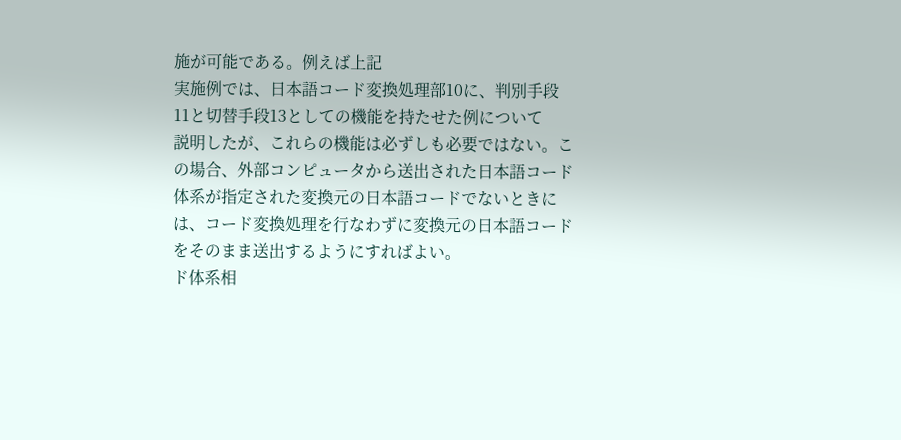施が可能である。例えば上記
実施例では、日本語コード変換処理部10に、判別手段
11と切替手段13としての機能を持たせた例について
説明したが、これらの機能は必ずしも必要ではない。こ
の場合、外部コンピュータから送出された日本語コード
体系が指定された変換元の日本語コードでないときに
は、コード変換処理を行なわずに変換元の日本語コード
をそのまま送出するようにすればよい。
ド体系相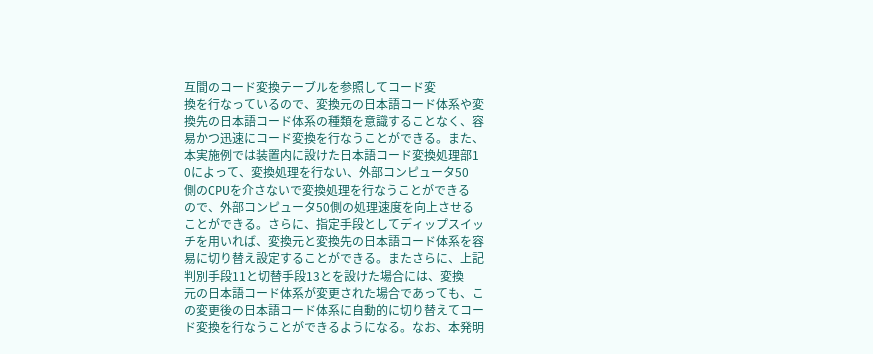互間のコード変換テーブルを参照してコード変
換を行なっているので、変換元の日本語コード体系や変
換先の日本語コード体系の種類を意識することなく、容
易かつ迅速にコード変換を行なうことができる。また、
本実施例では装置内に設けた日本語コード変換処理部1
0によって、変換処理を行ない、外部コンピュータ50
側のCPUを介さないで変換処理を行なうことができる
ので、外部コンピュータ50側の処理速度を向上させる
ことができる。さらに、指定手段としてディップスイッ
チを用いれば、変換元と変換先の日本語コード体系を容
易に切り替え設定することができる。またさらに、上記
判別手段11と切替手段13とを設けた場合には、変換
元の日本語コード体系が変更された場合であっても、こ
の変更後の日本語コード体系に自動的に切り替えてコー
ド変換を行なうことができるようになる。なお、本発明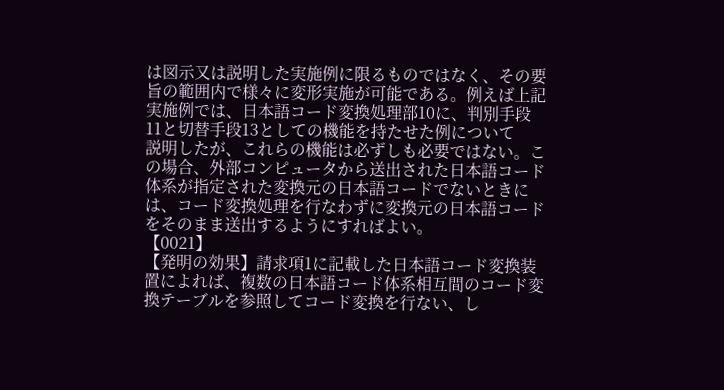は図示又は説明した実施例に限るものではなく、その要
旨の範囲内で様々に変形実施が可能である。例えば上記
実施例では、日本語コード変換処理部10に、判別手段
11と切替手段13としての機能を持たせた例について
説明したが、これらの機能は必ずしも必要ではない。こ
の場合、外部コンピュータから送出された日本語コード
体系が指定された変換元の日本語コードでないときに
は、コード変換処理を行なわずに変換元の日本語コード
をそのまま送出するようにすればよい。
【0021】
【発明の効果】請求項1に記載した日本語コード変換装
置によれば、複数の日本語コード体系相互間のコード変
換テーブルを参照してコード変換を行ない、し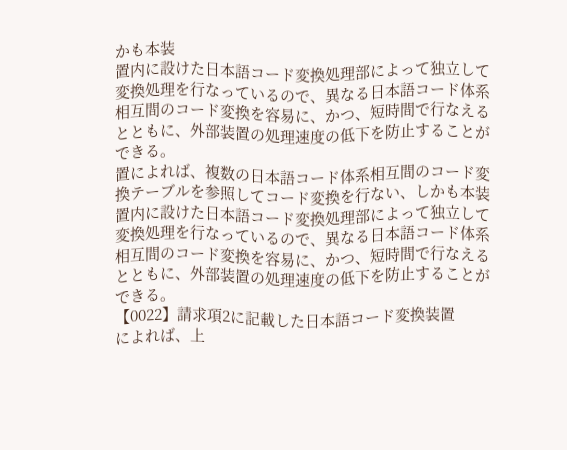かも本装
置内に設けた日本語コード変換処理部によって独立して
変換処理を行なっているので、異なる日本語コード体系
相互間のコード変換を容易に、かつ、短時間で行なえる
とともに、外部装置の処理速度の低下を防止することが
できる。
置によれば、複数の日本語コード体系相互間のコード変
換テーブルを参照してコード変換を行ない、しかも本装
置内に設けた日本語コード変換処理部によって独立して
変換処理を行なっているので、異なる日本語コード体系
相互間のコード変換を容易に、かつ、短時間で行なえる
とともに、外部装置の処理速度の低下を防止することが
できる。
【0022】請求項2に記載した日本語コード変換装置
によれば、上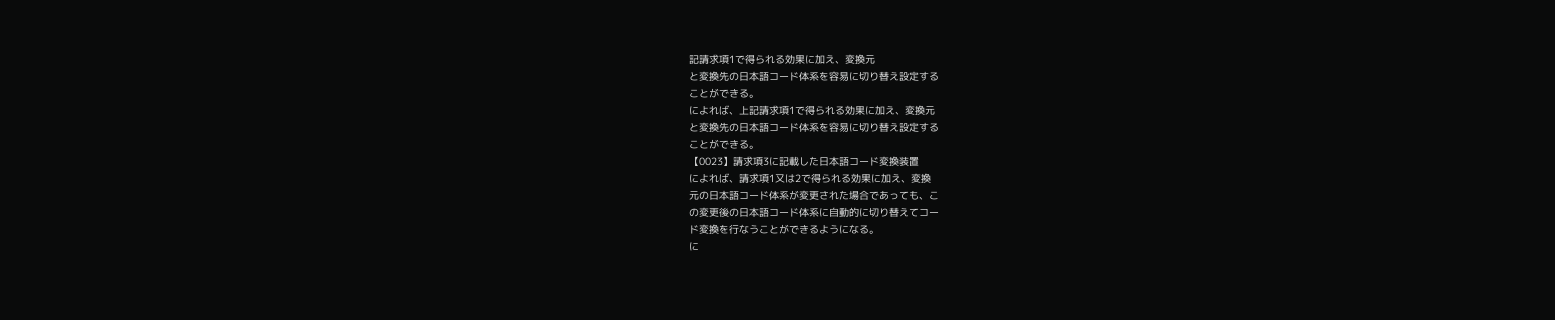記請求項1で得られる効果に加え、変換元
と変換先の日本語コード体系を容易に切り替え設定する
ことができる。
によれば、上記請求項1で得られる効果に加え、変換元
と変換先の日本語コード体系を容易に切り替え設定する
ことができる。
【0023】請求項3に記載した日本語コード変換装置
によれば、請求項1又は2で得られる効果に加え、変換
元の日本語コード体系が変更された場合であっても、こ
の変更後の日本語コード体系に自動的に切り替えてコー
ド変換を行なうことができるようになる。
に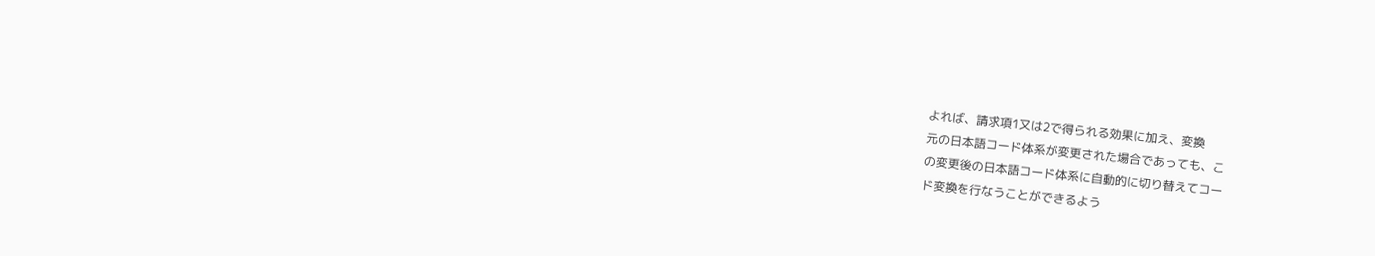よれば、請求項1又は2で得られる効果に加え、変換
元の日本語コード体系が変更された場合であっても、こ
の変更後の日本語コード体系に自動的に切り替えてコー
ド変換を行なうことができるよう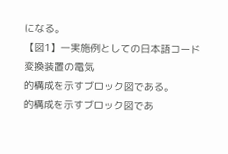になる。
【図1】一実施例としての日本語コード変換装置の電気
的構成を示すブロック図である。
的構成を示すブロック図であ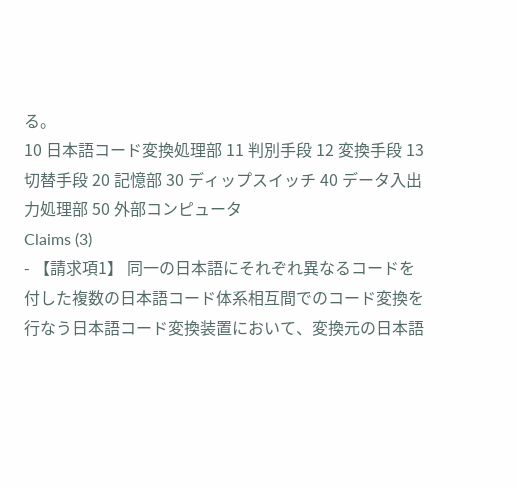る。
10 日本語コード変換処理部 11 判別手段 12 変換手段 13 切替手段 20 記憶部 30 ディップスイッチ 40 データ入出力処理部 50 外部コンピュータ
Claims (3)
- 【請求項1】 同一の日本語にそれぞれ異なるコードを
付した複数の日本語コード体系相互間でのコード変換を
行なう日本語コード変換装置において、変換元の日本語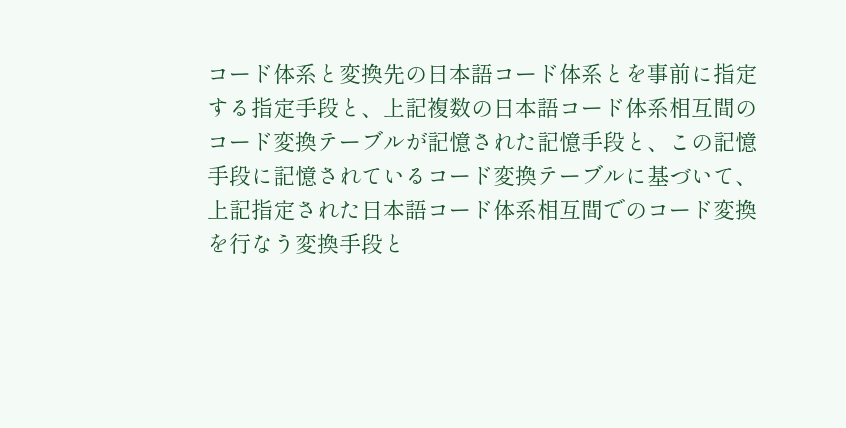コード体系と変換先の日本語コード体系とを事前に指定
する指定手段と、上記複数の日本語コード体系相互間の
コード変換テーブルが記憶された記憶手段と、この記憶
手段に記憶されているコード変換テーブルに基づいて、
上記指定された日本語コード体系相互間でのコード変換
を行なう変換手段と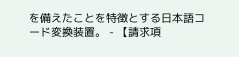を備えたことを特徴とする日本語コ
ード変換装置。 - 【請求項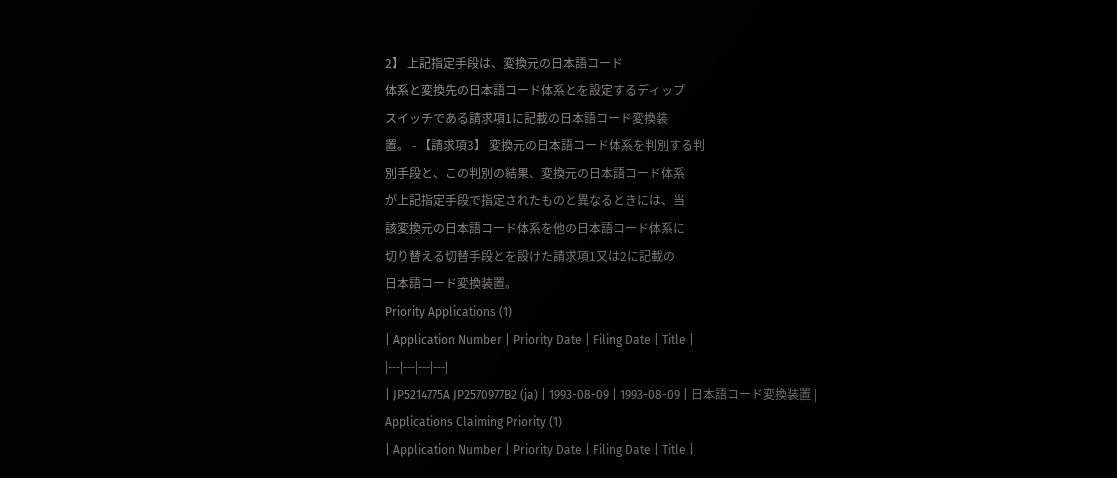2】 上記指定手段は、変換元の日本語コード
体系と変換先の日本語コード体系とを設定するディップ
スイッチである請求項1に記載の日本語コード変換装
置。 - 【請求項3】 変換元の日本語コード体系を判別する判
別手段と、この判別の結果、変換元の日本語コード体系
が上記指定手段で指定されたものと異なるときには、当
該変換元の日本語コード体系を他の日本語コード体系に
切り替える切替手段とを設けた請求項1又は2に記載の
日本語コード変換装置。
Priority Applications (1)
| Application Number | Priority Date | Filing Date | Title |
|---|---|---|---|
| JP5214775A JP2570977B2 (ja) | 1993-08-09 | 1993-08-09 | 日本語コード変換装置 |
Applications Claiming Priority (1)
| Application Number | Priority Date | Filing Date | Title |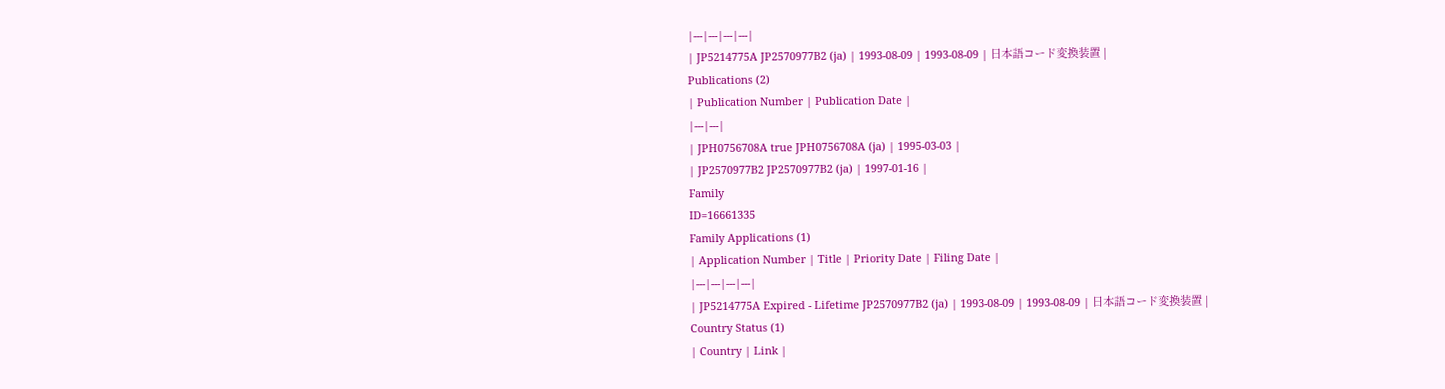|---|---|---|---|
| JP5214775A JP2570977B2 (ja) | 1993-08-09 | 1993-08-09 | 日本語コード変換装置 |
Publications (2)
| Publication Number | Publication Date |
|---|---|
| JPH0756708A true JPH0756708A (ja) | 1995-03-03 |
| JP2570977B2 JP2570977B2 (ja) | 1997-01-16 |
Family
ID=16661335
Family Applications (1)
| Application Number | Title | Priority Date | Filing Date |
|---|---|---|---|
| JP5214775A Expired - Lifetime JP2570977B2 (ja) | 1993-08-09 | 1993-08-09 | 日本語コード変換装置 |
Country Status (1)
| Country | Link |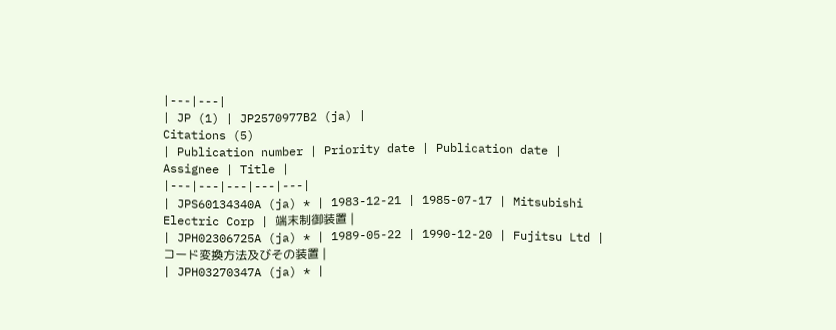|---|---|
| JP (1) | JP2570977B2 (ja) |
Citations (5)
| Publication number | Priority date | Publication date | Assignee | Title |
|---|---|---|---|---|
| JPS60134340A (ja) * | 1983-12-21 | 1985-07-17 | Mitsubishi Electric Corp | 端末制御装置 |
| JPH02306725A (ja) * | 1989-05-22 | 1990-12-20 | Fujitsu Ltd | コード変換方法及びその装置 |
| JPH03270347A (ja) * |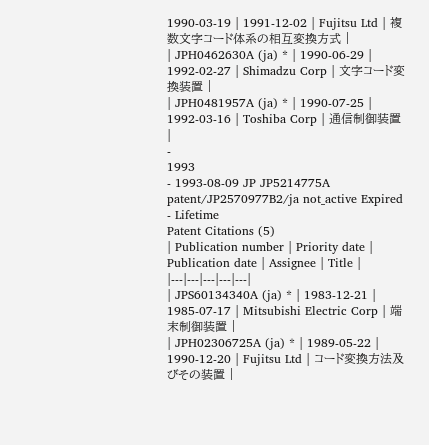1990-03-19 | 1991-12-02 | Fujitsu Ltd | 複数文字コード体系の相互変換方式 |
| JPH0462630A (ja) * | 1990-06-29 | 1992-02-27 | Shimadzu Corp | 文字コード変換装置 |
| JPH0481957A (ja) * | 1990-07-25 | 1992-03-16 | Toshiba Corp | 通信制御装置 |
-
1993
- 1993-08-09 JP JP5214775A patent/JP2570977B2/ja not_active Expired - Lifetime
Patent Citations (5)
| Publication number | Priority date | Publication date | Assignee | Title |
|---|---|---|---|---|
| JPS60134340A (ja) * | 1983-12-21 | 1985-07-17 | Mitsubishi Electric Corp | 端末制御装置 |
| JPH02306725A (ja) * | 1989-05-22 | 1990-12-20 | Fujitsu Ltd | コード変換方法及びその装置 |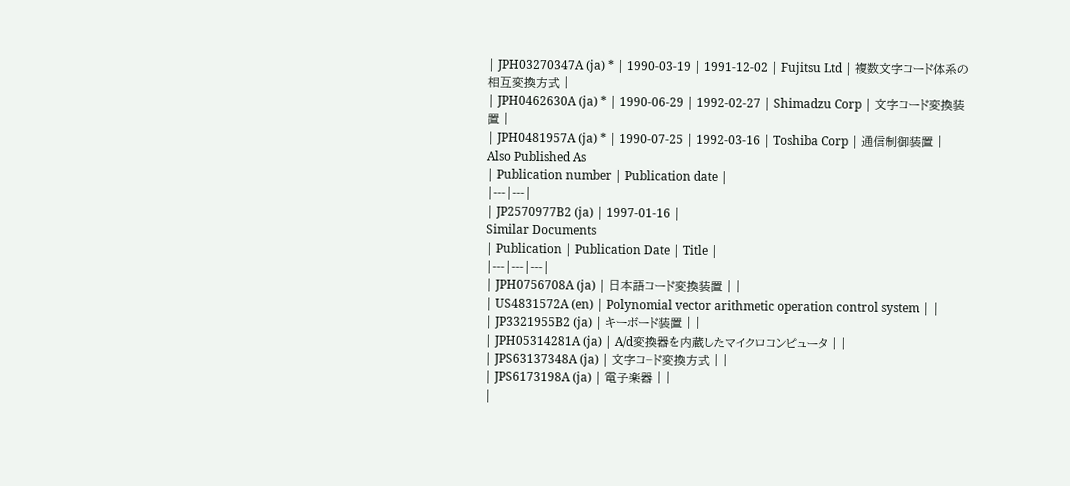| JPH03270347A (ja) * | 1990-03-19 | 1991-12-02 | Fujitsu Ltd | 複数文字コード体系の相互変換方式 |
| JPH0462630A (ja) * | 1990-06-29 | 1992-02-27 | Shimadzu Corp | 文字コード変換装置 |
| JPH0481957A (ja) * | 1990-07-25 | 1992-03-16 | Toshiba Corp | 通信制御装置 |
Also Published As
| Publication number | Publication date |
|---|---|
| JP2570977B2 (ja) | 1997-01-16 |
Similar Documents
| Publication | Publication Date | Title |
|---|---|---|
| JPH0756708A (ja) | 日本語コード変換装置 | |
| US4831572A (en) | Polynomial vector arithmetic operation control system | |
| JP3321955B2 (ja) | キーボード装置 | |
| JPH05314281A (ja) | A/d変換器を内蔵したマイクロコンピュータ | |
| JPS63137348A (ja) | 文字コ−ド変換方式 | |
| JPS6173198A (ja) | 電子楽器 | |
|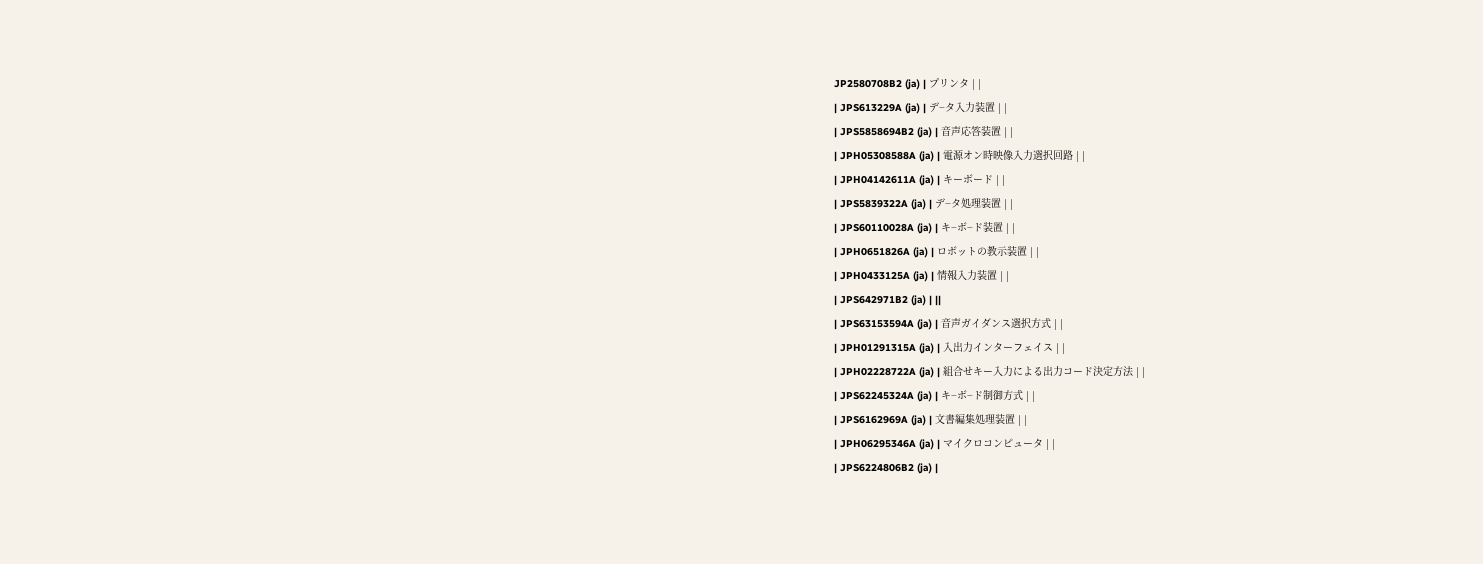JP2580708B2 (ja) | プリンタ | |
| JPS613229A (ja) | デ−タ入力装置 | |
| JPS5858694B2 (ja) | 音声応答装置 | |
| JPH05308588A (ja) | 電源オン時映像入力選択回路 | |
| JPH04142611A (ja) | キーボード | |
| JPS5839322A (ja) | デ−タ処理装置 | |
| JPS60110028A (ja) | キ−ボ−ド装置 | |
| JPH0651826A (ja) | ロボットの教示装置 | |
| JPH0433125A (ja) | 情報入力装置 | |
| JPS642971B2 (ja) | ||
| JPS63153594A (ja) | 音声ガイダンス選択方式 | |
| JPH01291315A (ja) | 入出力インターフェイス | |
| JPH02228722A (ja) | 組合せキー入力による出力コード決定方法 | |
| JPS62245324A (ja) | キ−ボ−ド制御方式 | |
| JPS6162969A (ja) | 文書編集処理装置 | |
| JPH06295346A (ja) | マイクロコンピュータ | |
| JPS6224806B2 (ja) |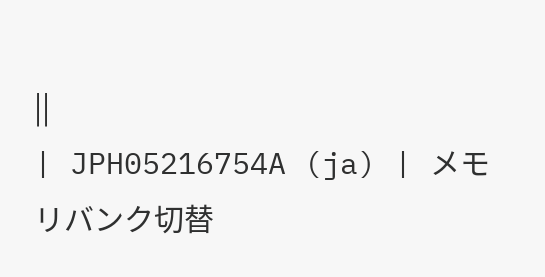||
| JPH05216754A (ja) | メモリバンク切替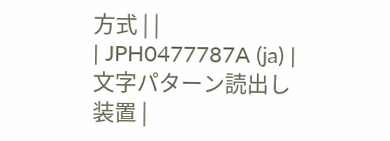方式 | |
| JPH0477787A (ja) | 文字パターン読出し装置 |